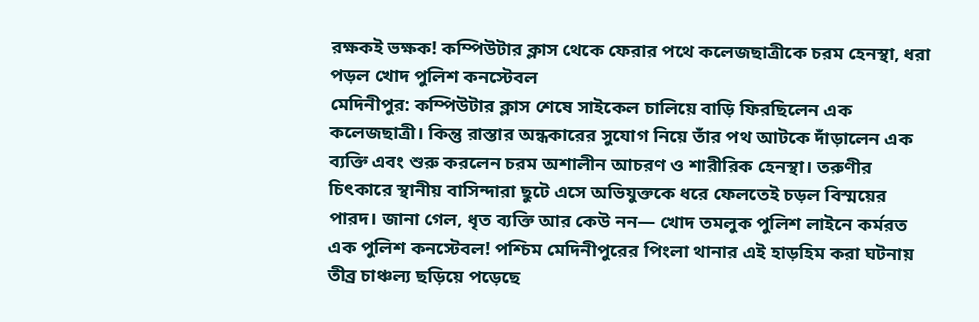রক্ষকই ভক্ষক! কম্পিউটার ক্লাস থেকে ফেরার পথে কলেজছাত্রীকে চরম হেনস্থা, ধরা পড়ল খোদ পুলিশ কনস্টেবল
মেদিনীপুর: কম্পিউটার ক্লাস শেষে সাইকেল চালিয়ে বাড়ি ফিরছিলেন এক কলেজছাত্রী। কিন্তু রাস্তার অন্ধকারের সুযোগ নিয়ে তাঁর পথ আটকে দাঁড়ালেন এক ব্যক্তি এবং শুরু করলেন চরম অশালীন আচরণ ও শারীরিক হেনস্থা। তরুণীর চিৎকারে স্থানীয় বাসিন্দারা ছুটে এসে অভিযুক্তকে ধরে ফেলতেই চড়ল বিস্ময়ের পারদ। জানা গেল, ধৃত ব্যক্তি আর কেউ নন— খোদ তমলুক পুলিশ লাইনে কর্মরত এক পুলিশ কনস্টেবল! পশ্চিম মেদিনীপুরের পিংলা থানার এই হাড়হিম করা ঘটনায় তীব্র চাঞ্চল্য ছড়িয়ে পড়েছে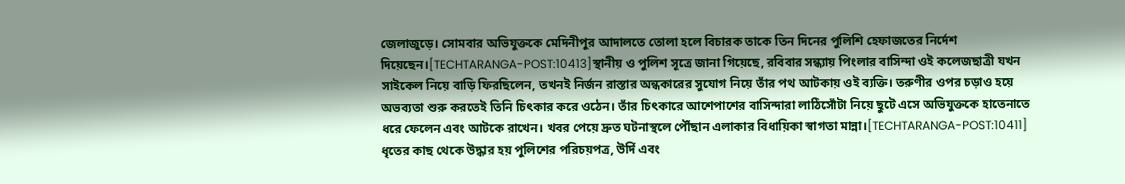জেলাজুড়ে। সোমবার অভিযুক্তকে মেদিনীপুর আদালতে তোলা হলে বিচারক তাকে তিন দিনের পুলিশি হেফাজতের নির্দেশ দিয়েছেন।[TECHTARANGA-POST:10413]স্থানীয় ও পুলিশ সূত্রে জানা গিয়েছে, রবিবার সন্ধ্যায় পিংলার বাসিন্দা ওই কলেজছাত্রী যখন সাইকেল নিয়ে বাড়ি ফিরছিলেন, তখনই নির্জন রাস্তার অন্ধকারের সুযোগ নিয়ে তাঁর পথ আটকায় ওই ব্যক্তি। তরুণীর ওপর চড়াও হয়ে অভব্যতা শুরু করতেই তিনি চিৎকার করে ওঠেন। তাঁর চিৎকারে আশেপাশের বাসিন্দারা লাঠিসোঁটা নিয়ে ছুটে এসে অভিযুক্তকে হাতেনাতে ধরে ফেলেন এবং আটকে রাখেন। খবর পেয়ে দ্রুত ঘটনাস্থলে পৌঁছান এলাকার বিধায়িকা স্বাগতা মান্না।[TECHTARANGA-POST:10411] ধৃতের কাছ থেকে উদ্ধার হয় পুলিশের পরিচয়পত্র, উর্দি এবং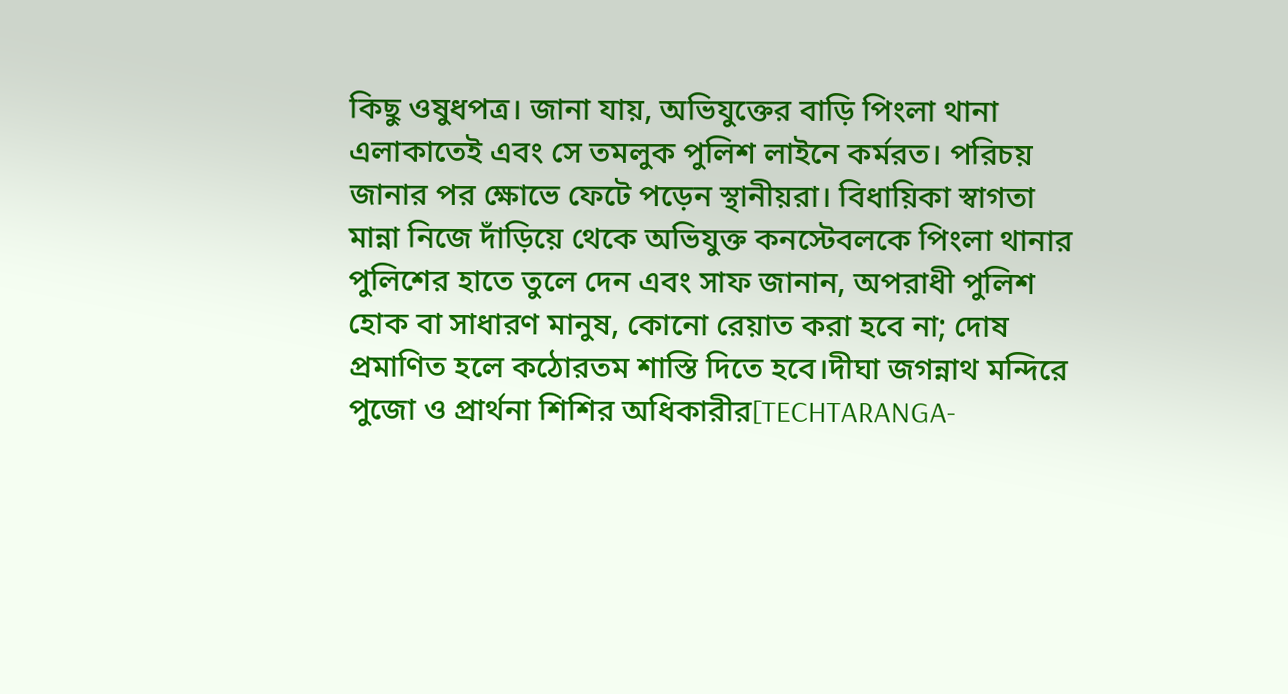কিছু ওষুধপত্র। জানা যায়, অভিযুক্তের বাড়ি পিংলা থানা এলাকাতেই এবং সে তমলুক পুলিশ লাইনে কর্মরত। পরিচয় জানার পর ক্ষোভে ফেটে পড়েন স্থানীয়রা। বিধায়িকা স্বাগতা মান্না নিজে দাঁড়িয়ে থেকে অভিযুক্ত কনস্টেবলকে পিংলা থানার পুলিশের হাতে তুলে দেন এবং সাফ জানান, অপরাধী পুলিশ হোক বা সাধারণ মানুষ, কোনো রেয়াত করা হবে না; দোষ প্রমাণিত হলে কঠোরতম শাস্তি দিতে হবে।দীঘা জগন্নাথ মন্দিরে পুজো ও প্রার্থনা শিশির অধিকারীর[TECHTARANGA-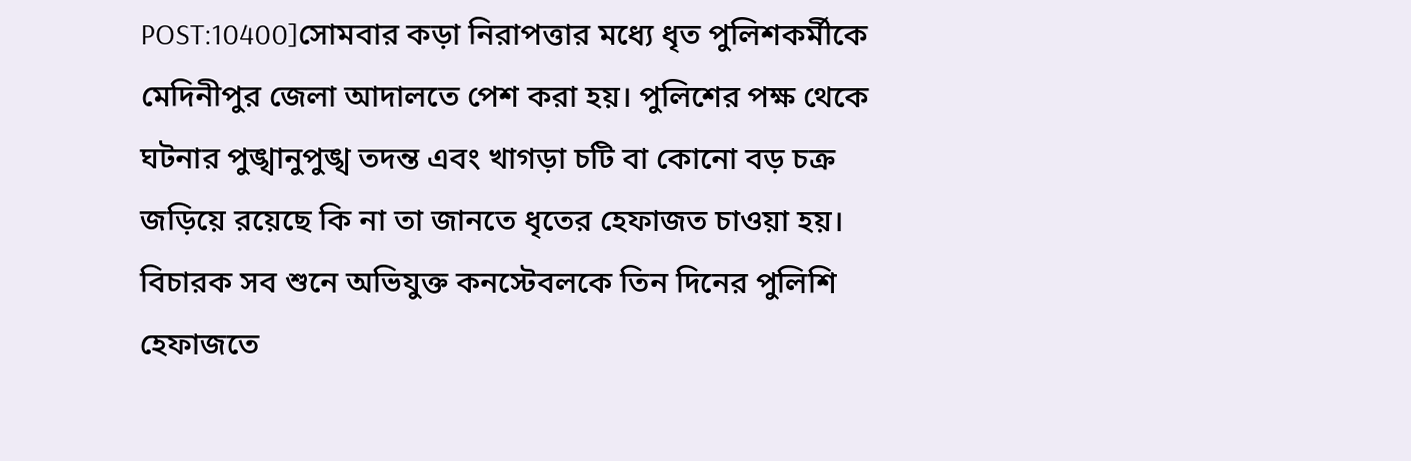POST:10400]সোমবার কড়া নিরাপত্তার মধ্যে ধৃত পুলিশকর্মীকে মেদিনীপুর জেলা আদালতে পেশ করা হয়। পুলিশের পক্ষ থেকে ঘটনার পুঙ্খানুপুঙ্খ তদন্ত এবং খাগড়া চটি বা কোনো বড় চক্র জড়িয়ে রয়েছে কি না তা জানতে ধৃতের হেফাজত চাওয়া হয়। বিচারক সব শুনে অভিযুক্ত কনস্টেবলকে তিন দিনের পুলিশি হেফাজতে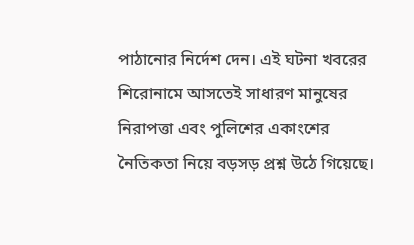পাঠানোর নির্দেশ দেন। এই ঘটনা খবরের শিরোনামে আসতেই সাধারণ মানুষের নিরাপত্তা এবং পুলিশের একাংশের নৈতিকতা নিয়ে বড়সড় প্রশ্ন উঠে গিয়েছে।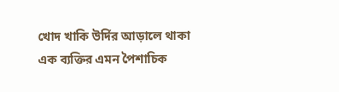খোদ খাকি উর্দির আড়ালে থাকা এক ব্যক্তির এমন পৈশাচিক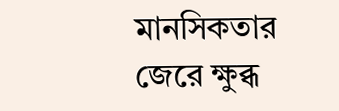মানসিকতার জেরে ক্ষুব্ধ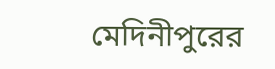মেদিনীপুরের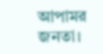আপামর জনতা।